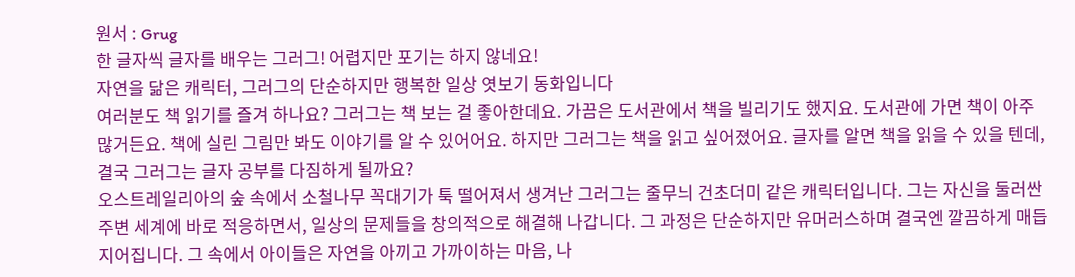원서 : Grug
한 글자씩 글자를 배우는 그러그! 어렵지만 포기는 하지 않네요!
자연을 닮은 캐릭터, 그러그의 단순하지만 행복한 일상 엿보기 동화입니다
여러분도 책 읽기를 즐겨 하나요? 그러그는 책 보는 걸 좋아한데요. 가끔은 도서관에서 책을 빌리기도 했지요. 도서관에 가면 책이 아주 많거든요. 책에 실린 그림만 봐도 이야기를 알 수 있어어요. 하지만 그러그는 책을 읽고 싶어졌어요. 글자를 알면 책을 읽을 수 있을 텐데, 결국 그러그는 글자 공부를 다짐하게 될까요?
오스트레일리아의 숲 속에서 소철나무 꼭대기가 툭 떨어져서 생겨난 그러그는 줄무늬 건초더미 같은 캐릭터입니다. 그는 자신을 둘러싼 주변 세계에 바로 적응하면서, 일상의 문제들을 창의적으로 해결해 나갑니다. 그 과정은 단순하지만 유머러스하며 결국엔 깔끔하게 매듭지어집니다. 그 속에서 아이들은 자연을 아끼고 가까이하는 마음, 나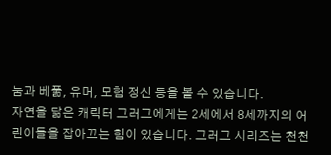눔과 베풂, 유머, 모험 정신 등을 볼 수 있습니다.
자연을 닮은 캐릭터 그러그에게는 2세에서 8세까지의 어린이들을 잡아끄는 힘이 있습니다. 그러그 시리즈는 천천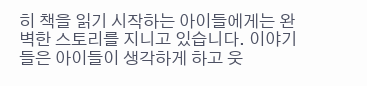히 책을 읽기 시작하는 아이들에게는 완벽한 스토리를 지니고 있습니다. 이야기들은 아이들이 생각하게 하고 웃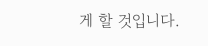게 할 것입니다.